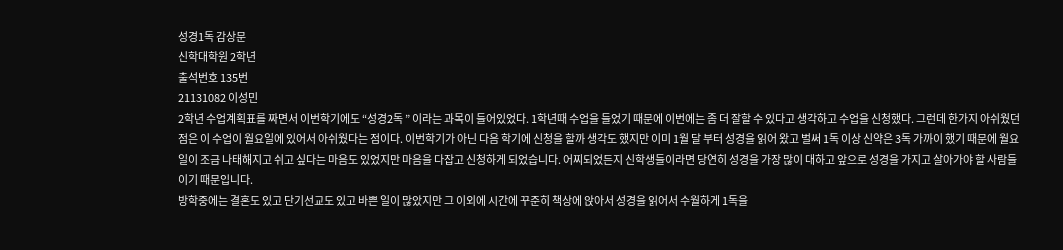성경1독 감상문
신학대학원 2학년
출석번호 135번
21131082 이성민
2학년 수업계획표를 짜면서 이번학기에도 “성경2독 ” 이라는 과목이 들어있었다. 1학년때 수업을 들었기 때문에 이번에는 좀 더 잘할 수 있다고 생각하고 수업을 신청했다. 그런데 한가지 아쉬웠던 점은 이 수업이 월요일에 있어서 아쉬웠다는 점이다. 이번학기가 아닌 다음 학기에 신청을 할까 생각도 했지만 이미 1월 달 부터 성경을 읽어 왔고 벌써 1독 이상 신약은 3독 가까이 했기 때문에 월요일이 조금 나태해지고 쉬고 싶다는 마음도 있었지만 마음을 다잡고 신청하게 되었습니다. 어찌되었든지 신학생들이라면 당연히 성경을 가장 많이 대하고 앞으로 성경을 가지고 살아가야 할 사람들이기 때문입니다.
방학중에는 결혼도 있고 단기선교도 있고 바쁜 일이 많았지만 그 이외에 시간에 꾸준히 책상에 앉아서 성경을 읽어서 수월하게 1독을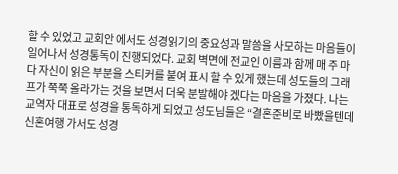할 수 있었고 교회안 에서도 성경읽기의 중요성과 말씀을 사모하는 마음들이 일어나서 성경통독이 진행되었다. 교회 벽면에 전교인 이름과 함께 매 주 마다 자신이 읽은 부분을 스티커를 붙여 표시 할 수 있게 했는데 성도들의 그래프가 쭉쭉 올라가는 것을 보면서 더욱 분발해야 겠다는 마음을 가졌다. 나는 교역자 대표로 성경을 통독하게 되었고 성도님들은 “결혼준비로 바빴을텐데 신혼여행 가서도 성경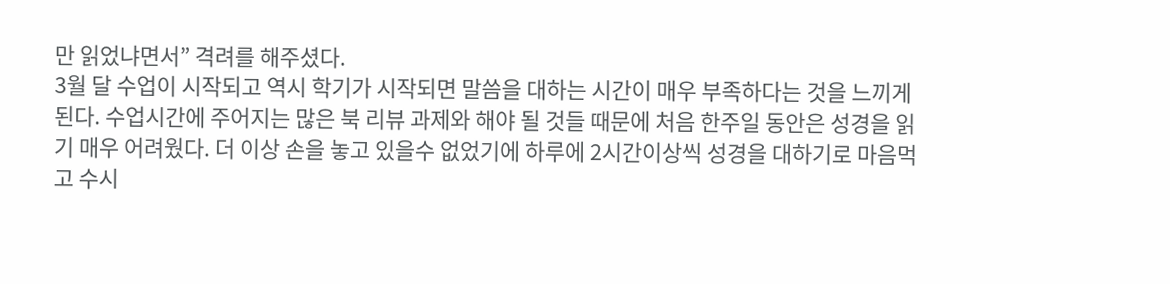만 읽었냐면서” 격려를 해주셨다.
3월 달 수업이 시작되고 역시 학기가 시작되면 말씀을 대하는 시간이 매우 부족하다는 것을 느끼게 된다. 수업시간에 주어지는 많은 북 리뷰 과제와 해야 될 것들 때문에 처음 한주일 동안은 성경을 읽기 매우 어려웠다. 더 이상 손을 놓고 있을수 없었기에 하루에 2시간이상씩 성경을 대하기로 마음먹고 수시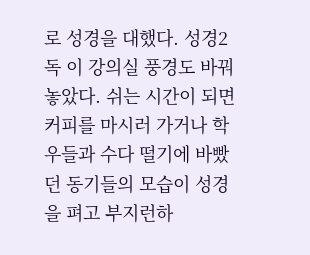로 성경을 대했다. 성경2독 이 강의실 풍경도 바꿔 놓았다. 쉬는 시간이 되면 커피를 마시러 가거나 학우들과 수다 떨기에 바빴던 동기들의 모습이 성경을 펴고 부지런하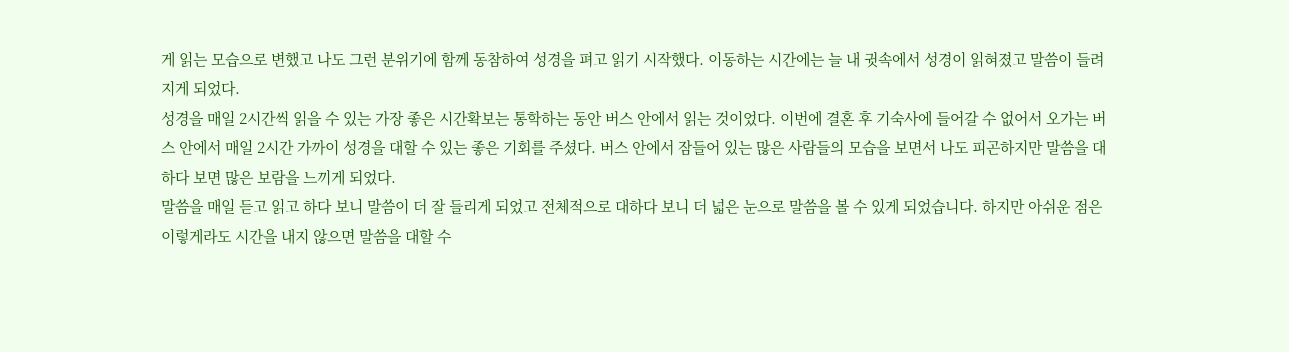게 읽는 모습으로 변했고 나도 그런 분위기에 함께 동참하여 성경을 펴고 읽기 시작했다. 이동하는 시간에는 늘 내 귓속에서 성경이 읽혀졌고 말씀이 들려지게 되었다.
성경을 매일 2시간씩 읽을 수 있는 가장 좋은 시간확보는 통학하는 동안 버스 안에서 읽는 것이었다. 이번에 결혼 후 기숙사에 들어갈 수 없어서 오가는 버스 안에서 매일 2시간 가까이 성경을 대할 수 있는 좋은 기회를 주셨다. 버스 안에서 잠들어 있는 많은 사람들의 모습을 보면서 나도 피곤하지만 말씀을 대하다 보면 많은 보람을 느끼게 되었다.
말씀을 매일 듣고 읽고 하다 보니 말씀이 더 잘 들리게 되었고 전체적으로 대하다 보니 더 넓은 눈으로 말씀을 볼 수 있게 되었습니다. 하지만 아쉬운 점은 이렇게라도 시간을 내지 않으면 말씀을 대할 수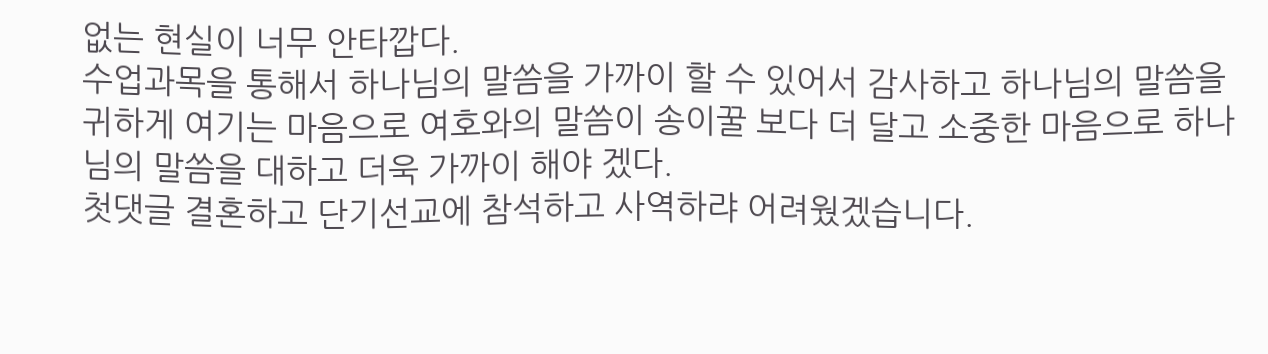없는 현실이 너무 안타깝다.
수업과목을 통해서 하나님의 말씀을 가까이 할 수 있어서 감사하고 하나님의 말씀을 귀하게 여기는 마음으로 여호와의 말씀이 송이꿀 보다 더 달고 소중한 마음으로 하나님의 말씀을 대하고 더욱 가까이 해야 겠다.
첫댓글 결혼하고 단기선교에 참석하고 사역하랴 어려웠겠습니다.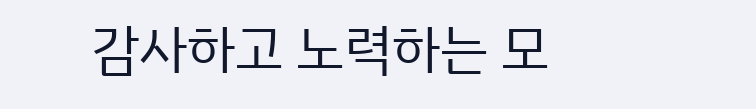감사하고 노력하는 모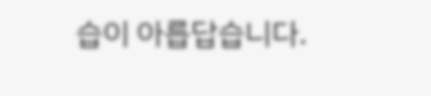습이 아릅답습니다.